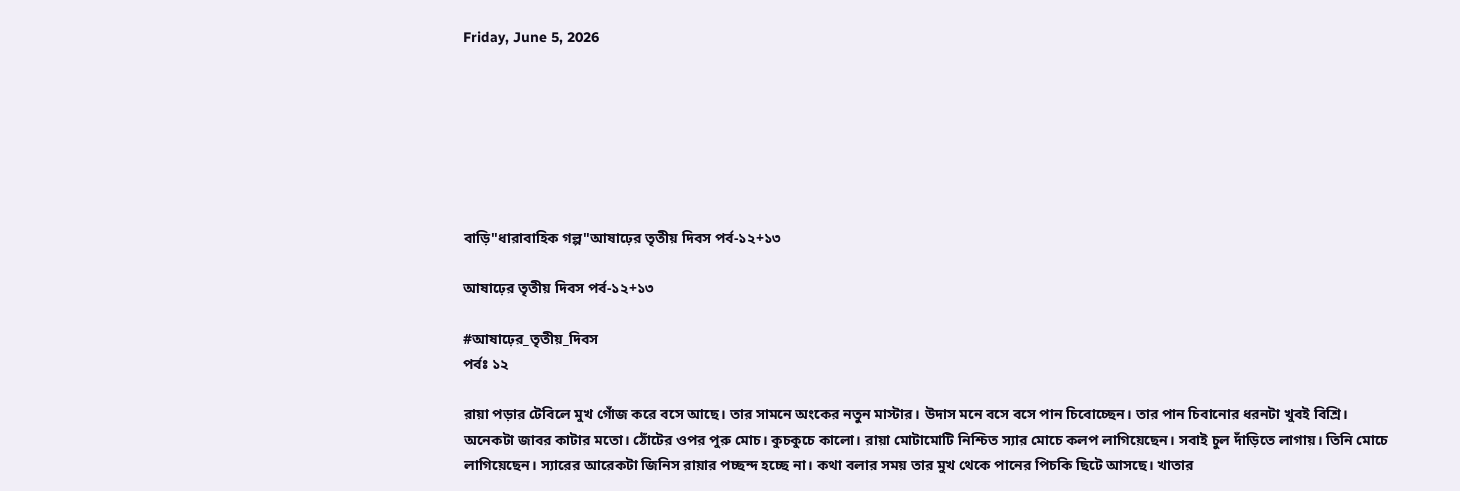Friday, June 5, 2026







বাড়ি"ধারাবাহিক গল্প"আষাঢ়ের তৃতীয় দিবস পর্ব-১২+১৩

আষাঢ়ের তৃতীয় দিবস পর্ব-১২+১৩

#আষাঢ়ের_তৃতীয়_দিবস
পর্বঃ ১২

রায়া পড়ার টেবিলে মুখ গোঁজ করে বসে আছে। তার সামনে অংকের নতুন মাস্টার। উদাস মনে বসে বসে পান চিবোচ্ছেন। তার পান চিবানোর ধরনটা খুবই বিশ্রি। অনেকটা জাবর কাটার মতো। ঠোঁটের ওপর পুরু মোচ। কুচকুচে কালো। রায়া মোটামোটি নিশ্চিত স্যার মোচে কলপ লাগিয়েছেন। সবাই চুল দাঁড়িতে লাগায়। তিনি মোচে লাগিয়েছেন। স্যারের আরেকটা জিনিস রায়ার পচ্ছন্দ হচ্ছে না। কথা বলার সময় তার মুখ থেকে পানের পিচকি ছিটে আসছে। খাতার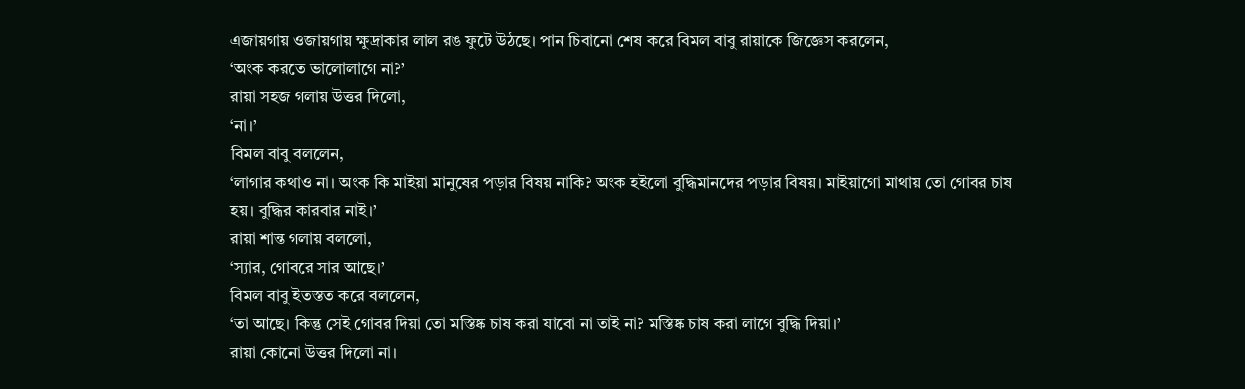এজায়গায় ওজায়গায় ক্ষুদ্রাকার লাল রঙ ফুটে উঠছে। পান চিবানো শেষ করে বিমল বাবু রায়াকে জিজ্ঞেস করলেন,
‘অংক করতে ভালোলাগে না?’
রায়া সহজ গলায় উত্তর দিলো,
‘না।’
বিমল বাবু বললেন,
‘লাগার কথাও না। অংক কি মাইয়া মানুষের পড়ার বিষয় নাকি? অংক হইলো বুদ্ধিমানদের পড়ার বিষয়। মাইয়াগো মাথায় তো গোবর চাষ হয়। বুদ্ধির কারবার নাই।’
রায়া শান্ত গলায় বললো,
‘স্যার, গোবরে সার আছে।’
বিমল বাবু ইতস্তত করে বললেন,
‘তা আছে। কিন্তু সেই গোবর দিয়া তো মস্তিষ্ক চাষ করা যাবো না তাই না? মস্তিষ্ক চাষ করা লাগে বুদ্ধি দিয়া।’
রায়া কোনো উত্তর দিলো না।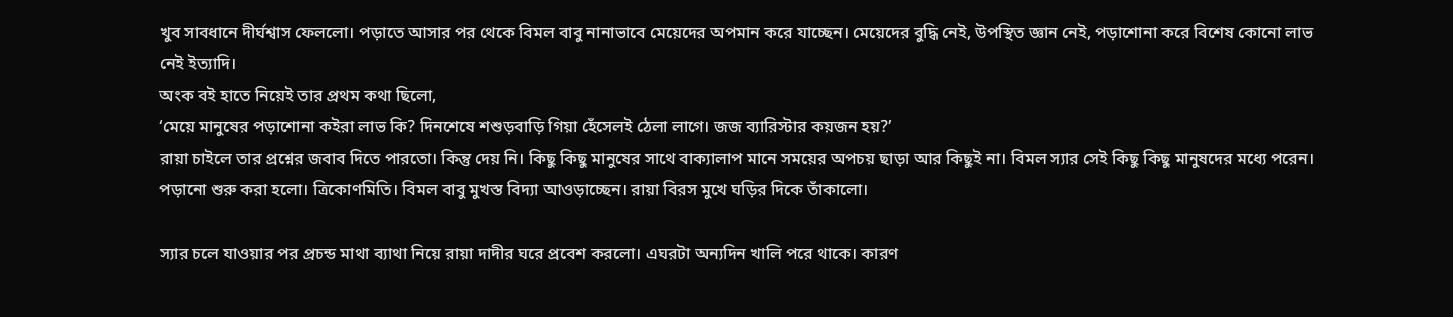খুব সাবধানে দীর্ঘশ্বাস ফেললো। পড়াতে আসার পর থেকে বিমল বাবু নানাভাবে মেয়েদের অপমান করে যাচ্ছেন। মেয়েদের বুদ্ধি নেই, উপস্থিত জ্ঞান নেই, পড়াশোনা করে বিশেষ কোনো লাভ নেই ইত্যাদি।
অংক বই হাতে নিয়েই তার প্রথম কথা ছিলো,
‘মেয়ে মানুষের পড়াশোনা কইরা লাভ কি? দিনশেষে শশুড়বাড়ি গিয়া হেঁসেলই ঠেলা লাগে। জজ ব্যারিস্টার কয়জন হয়?’
রায়া চাইলে তার প্রশ্নের জবাব দিতে পারতো। কিন্তু দেয় নি। কিছু কিছু মানুষের সাথে বাক্যালাপ মানে সময়ের অপচয় ছাড়া আর কিছুই না। বিমল স্যার সেই কিছু কিছু মানুষদের মধ্যে পরেন।
পড়ানো শুরু করা হলো। ত্রিকোণমিতি। বিমল বাবু মুখস্ত বিদ্যা আওড়াচ্ছেন। রায়া বিরস মুখে ঘড়ির দিকে তাঁকালো।

স্যার চলে যাওয়ার পর প্রচন্ড মাথা ব্যাথা নিয়ে রায়া দাদীর ঘরে প্রবেশ করলো। এঘরটা অন্যদিন খালি পরে থাকে। কারণ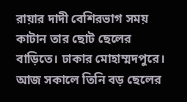রায়ার দাদী বেশিরভাগ সময় কাটান তার ছোট ছেলের বাড়িতে। ঢাকার মোহাম্মদপুরে। আজ সকালে তিনি বড় ছেলের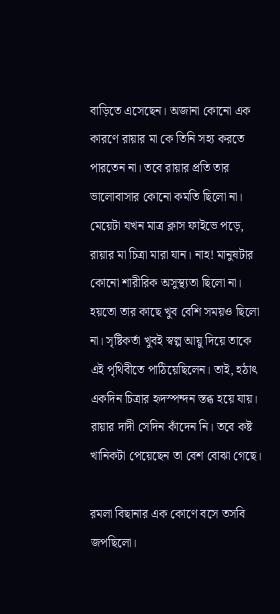বাড়িতে এসেছেন। অজানা কোনো এক কারণে রায়ার মা কে তিনি সহ্য করতে পারতেন না। তবে রায়ার প্রতি তার ভালোবাসার কোনো কমতি ছিলো না। মেয়েটা যখন মাত্র ক্লাস ফাইভে পড়ে, রায়ার মা চিত্রা মারা যান। নাহ! মানুষটার কোনো শারীরিক অসুস্থ্যতা ছিলো না। হয়তো তার কাছে খুব বেশি সময়ও ছিলো না। সৃষ্টিকর্তা খুবই স্বল্প আয়ু দিয়ে তাকে এই পৃথিবীতে পাঠিয়েছিলেন। তাই, হঠাৎ একদিন চিত্রার হৃদস্পন্দন স্তব্ধ হয়ে যায়। রায়ার দাদী সেদিন কাঁদেন নি। তবে কষ্ট খানিকটা পেয়েছেন তা বেশ বোঝা গেছে।

রমলা বিছানার এক কোণে বসে তসবি জপছিলো।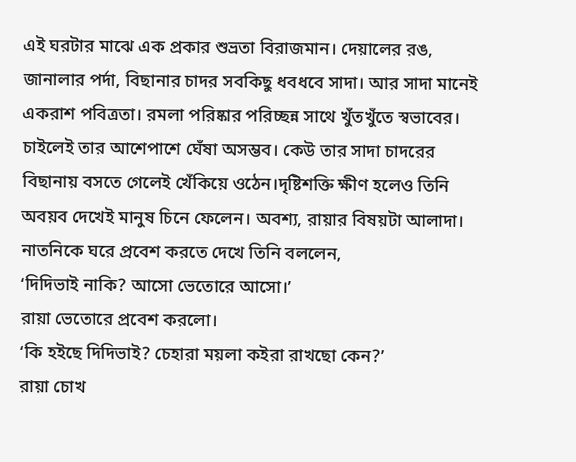এই ঘরটার মাঝে এক প্রকার শুভ্রতা বিরাজমান। দেয়ালের রঙ, জানালার পর্দা, বিছানার চাদর সবকিছু ধবধবে সাদা। আর সাদা মানেই একরাশ পবিত্রতা। রমলা পরিষ্কার পরিচ্ছন্ন সাথে খুঁতখুঁতে স্বভাবের। চাইলেই তার আশেপাশে ঘেঁষা অসম্ভব। কেউ তার সাদা চাদরের বিছানায় বসতে গেলেই খেঁকিয়ে ওঠেন।দৃষ্টিশক্তি ক্ষীণ হলেও তিনি অবয়ব দেখেই মানুষ চিনে ফেলেন। অবশ্য, রায়ার বিষয়টা আলাদা।
নাতনিকে ঘরে প্রবেশ করতে দেখে তিনি বললেন,
‘দিদিভাই নাকি? আসো ভেতোরে আসো।’
রায়া ভেতোরে প্রবেশ করলো।
‘কি হইছে দিদিভাই? চেহারা ময়লা কইরা রাখছো কেন?’
রায়া চোখ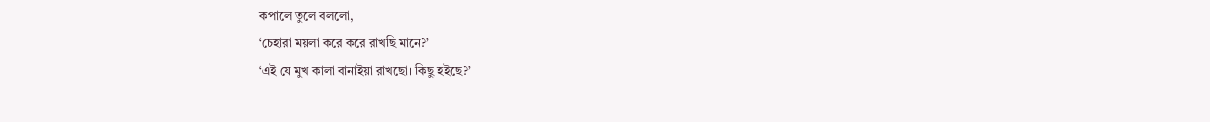কপালে তুলে বললো,
‘চেহারা ময়লা করে করে রাখছি মানে?’
‘এই যে মুখ কালা বানাইয়া রাখছো। কিছু হইছে?’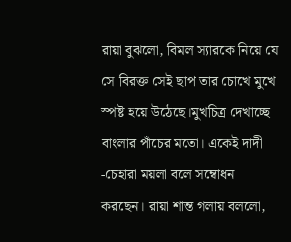রায়া বুঝলো, বিমল স্যারকে নিয়ে যে সে বিরক্ত সেই ছাপ তার চোখে মুখে স্পষ্ট হয়ে উঠেছে।মুখচিত্র দেখাচ্ছে বাংলার পাঁচের মতো। একেই দাদী -চেহারা ময়লা বলে সম্বোধন করছেন। রায়া শান্ত গলায় বললো,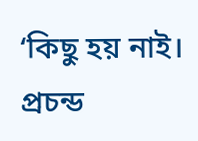‘কিছু হয় নাই। প্রচন্ড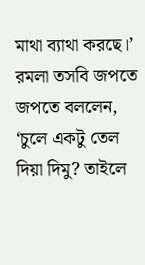মাথা ব্যাথা করছে।’
রমলা তসবি জপতে জপতে বললেন,
‘চুলে একটু তেল দিয়া দিমু? তাইলে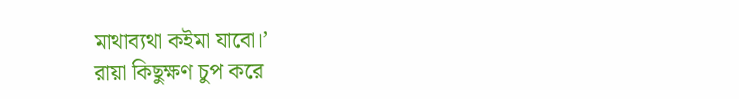মাথাব্যথা কইমা যাবো।’
রায়া কিছুক্ষণ চুপ করে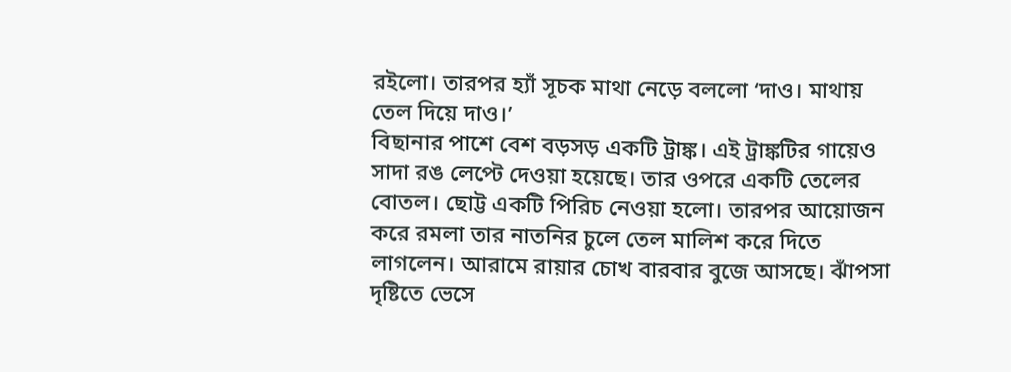রইলো। তারপর হ্যাঁ সূচক মাথা নেড়ে বললো ‘দাও। মাথায় তেল দিয়ে দাও।’
বিছানার পাশে বেশ বড়সড় একটি ট্রাঙ্ক। এই ট্রাঙ্কটির গায়েও সাদা রঙ লেপ্টে দেওয়া হয়েছে। তার ওপরে একটি তেলের বোতল। ছোট্ট একটি পিরিচ নেওয়া হলো। তারপর আয়োজন করে রমলা তার নাতনির চুলে তেল মালিশ করে দিতে লাগলেন। আরামে রায়ার চোখ বারবার বুজে আসছে। ঝাঁপসা দৃষ্টিতে ভেসে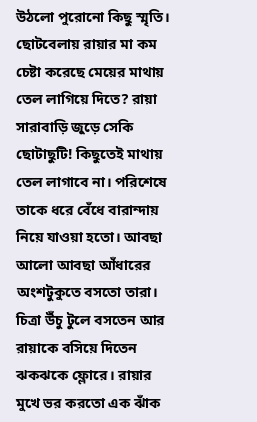উঠলো পুরোনো কিছু স্মৃতি। ছোটবেলায় রায়ার মা কম চেষ্টা করেছে মেয়ের মাথায় তেল লাগিয়ে দিতে? রায়া সারাবাড়ি জুড়ে সেকি ছোটাছুটি! কিছুতেই মাথায় তেল লাগাবে না। পরিশেষে তাকে ধরে বেঁধে বারান্দায় নিয়ে যাওয়া হতো। আবছা আলো আবছা আঁধারের অংশটুকুতে বসতো তারা। চিত্রা উঁচু টুলে বসতেন আর রায়াকে বসিয়ে দিতেন ঝকঝকে ফ্লোরে। রায়ার মুখে ভর করতো এক ঝাঁক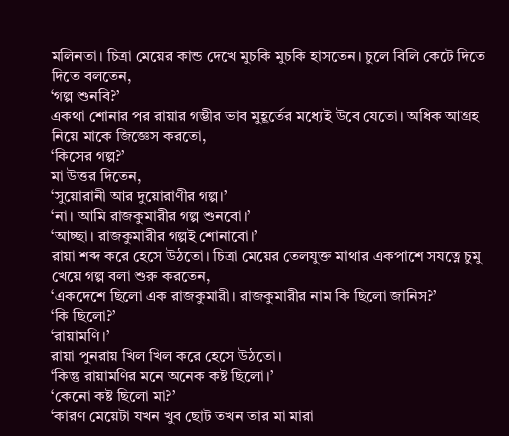মলিনতা। চিত্রা মেয়ের কান্ড দেখে মুচকি মুচকি হাসতেন। চুলে বিলি কেটে দিতে দিতে বলতেন,
‘গল্প শুনবি?’
একথা শোনার পর রায়ার গম্ভীর ভাব মুহূর্তের মধ্যেই উবে যেতো। অধিক আগ্রহ নিয়ে মাকে জিজ্ঞেস করতো,
‘কিসের গল্প?’
মা উত্তর দিতেন,
‘সুয়োরানী আর দুয়োরাণীর গল্প।’
‘না। আমি রাজকুমারীর গল্প শুনবো।’
‘আচ্ছা। রাজকুমারীর গল্পই শোনাবো।’
রায়া শব্দ করে হেসে উঠতো। চিত্রা মেয়ের তেলযুক্ত মাথার একপাশে সযত্নে চুমু খেয়ে গল্প বলা শুরু করতেন,
‘একদেশে ছিলো এক রাজকুমারী। রাজকুমারীর নাম কি ছিলো জানিস?’
‘কি ছিলো?’
‘রায়ামণি।’
রায়া পুনরায় খিল খিল করে হেসে উঠতো।
‘কিন্তু রায়ামণির মনে অনেক কষ্ট ছিলো।’
‘কেনো কষ্ট ছিলো মা?’
‘কারণ মেয়েটা যখন খুব ছোট তখন তার মা মারা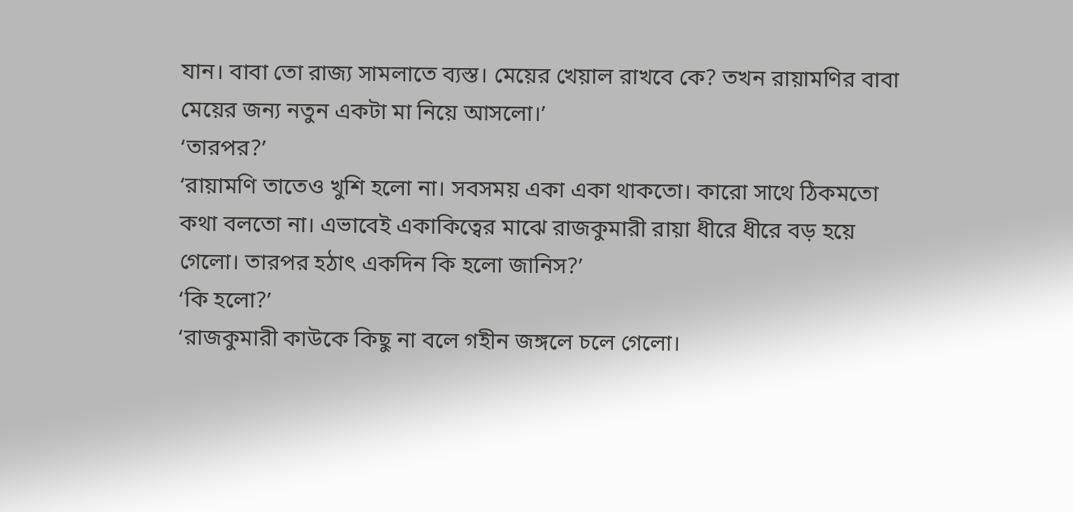যান। বাবা তো রাজ্য সামলাতে ব্যস্ত। মেয়ের খেয়াল রাখবে কে? তখন রায়ামণির বাবা মেয়ের জন্য নতুন একটা মা নিয়ে আসলো।’
‘তারপর?’
‘রায়ামণি তাতেও খুশি হলো না। সবসময় একা একা থাকতো। কারো সাথে ঠিকমতো কথা বলতো না। এভাবেই একাকিত্বের মাঝে রাজকুমারী রায়া ধীরে ধীরে বড় হয়ে গেলো। তারপর হঠাৎ একদিন কি হলো জানিস?’
‘কি হলো?’
‘রাজকুমারী কাউকে কিছু না বলে গহীন জঙ্গলে চলে গেলো।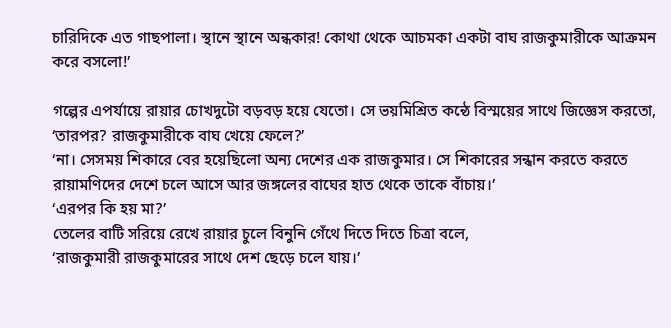চারিদিকে এত গাছপালা। স্থানে স্থানে অন্ধকার! কোথা থেকে আচমকা একটা বাঘ রাজকুমারীকে আক্রমন করে বসলো!’

গল্পের এপর্যায়ে রায়ার চোখদুটো বড়বড় হয়ে যেতো। সে ভয়মিশ্রিত কন্ঠে বিস্ময়ের সাথে জিজ্ঞেস করতো,
‘তারপর? রাজকুমারীকে বাঘ খেয়ে ফেলে?’
‘না। সেসময় শিকারে বের হয়েছিলো অন্য দেশের এক রাজকুমার। সে শিকারের সন্ধান করতে করতে রায়ামণিদের দেশে চলে আসে আর জঙ্গলের বাঘের হাত থেকে তাকে বাঁচায়।’
‘এরপর কি হয় মা?’
তেলের বাটি সরিয়ে রেখে রায়ার চুলে বিনুনি গেঁথে দিতে দিতে চিত্রা বলে,
‘রাজকুমারী রাজকুমারের সাথে দেশ ছেড়ে চলে যায়।’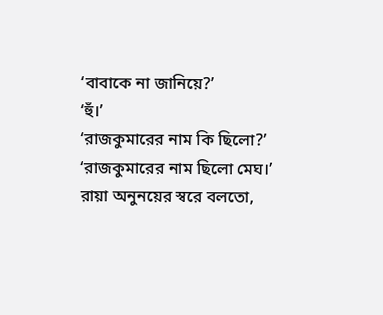‘বাবাকে না জানিয়ে?’
‘হুঁ।’
‘রাজকুমারের নাম কি ছিলো?’
‘রাজকুমারের নাম ছিলো মেঘ।’
রায়া অনুনয়ের স্বরে বলতো,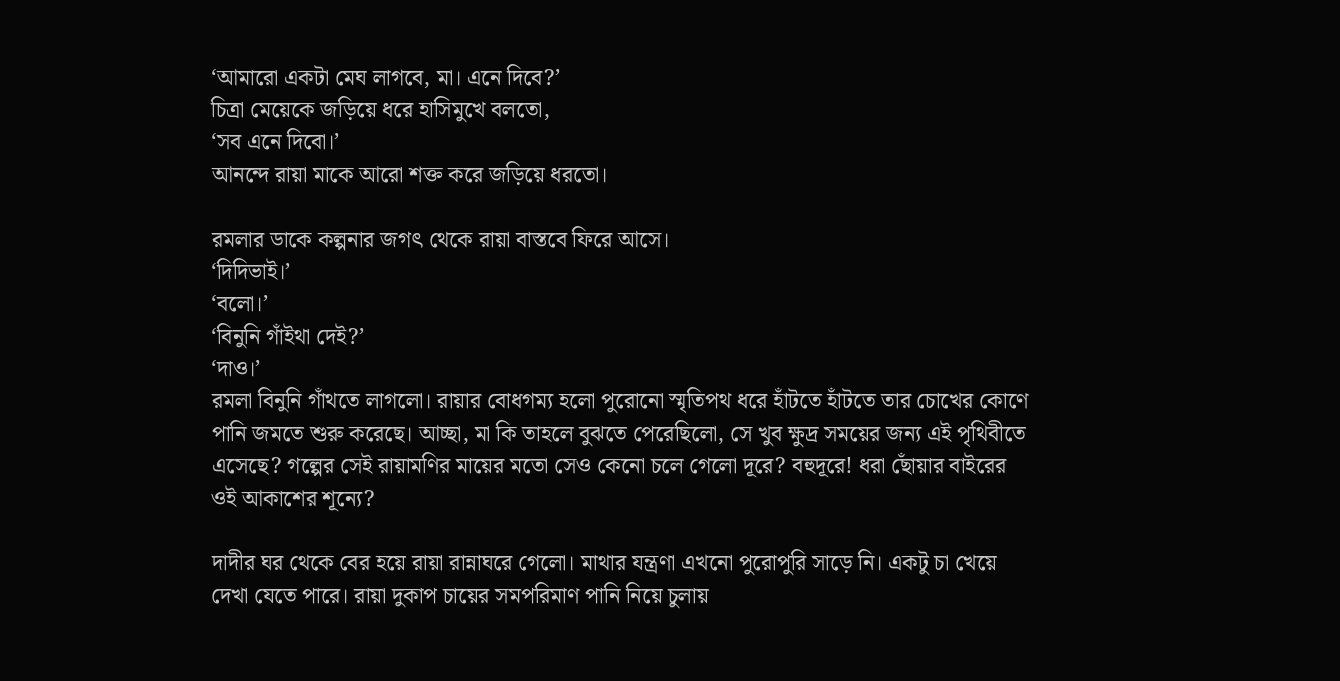‘আমারো একটা মেঘ লাগবে, মা। এনে দিবে?’
চিত্রা মেয়েকে জড়িয়ে ধরে হাসিমুখে বলতো,
‘সব এনে দিবো।’
আনন্দে রায়া মাকে আরো শক্ত করে জড়িয়ে ধরতো।

রমলার ডাকে কল্পনার জগৎ থেকে রায়া বাস্তবে ফিরে আসে।
‘দিদিভাই।’
‘বলো।’
‘বিনুনি গাঁইথা দেই?’
‘দাও।’
রমলা বিনুনি গাঁথতে লাগলো। রায়ার বোধগম্য হলো পুরোনো স্মৃতিপথ ধরে হাঁটতে হাঁটতে তার চোখের কোণে পানি জমতে শুরু করেছে। আচ্ছা, মা কি তাহলে বুঝতে পেরেছিলো, সে খুব ক্ষুদ্র সময়ের জন্য এই পৃথিবীতে এসেছে? গল্পের সেই রায়ামণির মায়ের মতো সেও কেনো চলে গেলো দূরে? বহুদূরে! ধরা ছোঁয়ার বাইরের ওই আকাশের শূন্যে?

দাদীর ঘর থেকে বের হয়ে রায়া রান্নাঘরে গেলো। মাথার যন্ত্রণা এখনো পুরোপুরি সাড়ে নি। একটু চা খেয়ে দেখা যেতে পারে। রায়া দুকাপ চায়ের সমপরিমাণ পানি নিয়ে চুলায়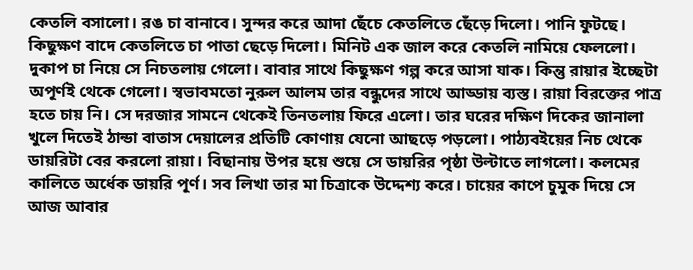কেতলি বসালো। রঙ চা বানাবে। সুন্দর করে আদা ছেঁচে কেতলিতে ছেঁড়ে দিলো। পানি ফুটছে। কিছুক্ষণ বাদে কেতলিতে চা পাতা ছেড়ে দিলো। মিনিট এক জাল করে কেতলি নামিয়ে ফেললো। দুকাপ চা নিয়ে সে নিচতলায় গেলো। বাবার সাথে কিছুক্ষণ গল্প করে আসা যাক। কিন্তু রায়ার ইচ্ছেটা অপূর্ণই থেকে গেলো। স্বভাবমতো নুরুল আলম তার বন্ধুদের সাথে আড্ডায় ব্যস্ত। রায়া বিরক্তের পাত্র হতে চায় নি। সে দরজার সামনে থেকেই তিনতলায় ফিরে এলো। তার ঘরের দক্ষিণ দিকের জানালা খুলে দিতেই ঠান্ডা বাতাস দেয়ালের প্রতিটি কোণায় যেনো আছড়ে পড়লো। পাঠ্যবইয়ের নিচ থেকে ডায়রিটা বের করলো রায়া। বিছানায় উপর হয়ে শুয়ে সে ডায়রির পৃষ্ঠা উল্টাতে লাগলো। কলমের কালিতে অর্ধেক ডায়রি পূর্ণ। সব লিখা তার মা চিত্রাকে উদ্দেশ্য করে। চায়ের কাপে চুমুক দিয়ে সে আজ আবার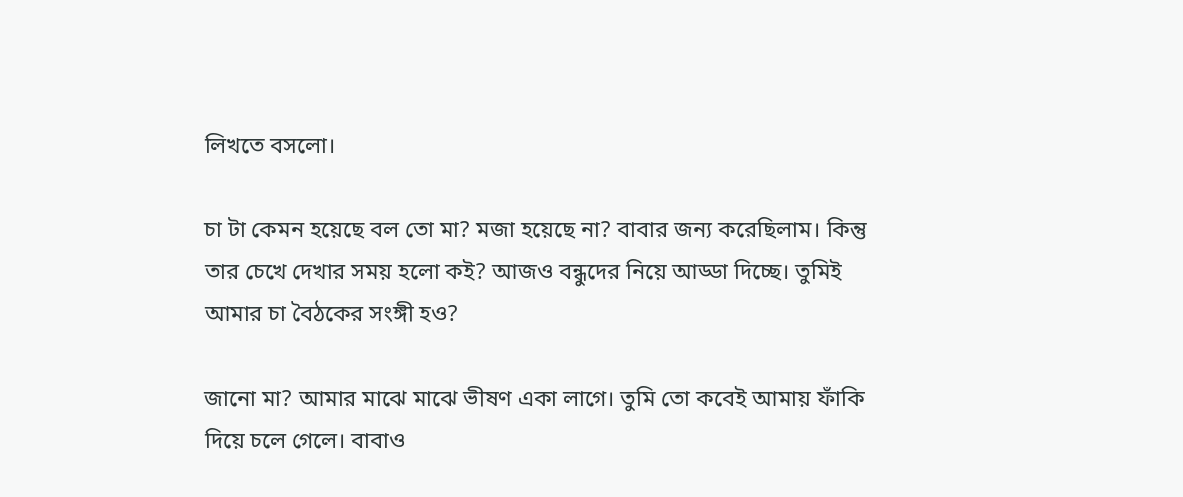লিখতে বসলো।

চা টা কেমন হয়েছে বল তো মা? মজা হয়েছে না? বাবার জন্য করেছিলাম। কিন্তু তার চেখে দেখার সময় হলো কই? আজও বন্ধুদের নিয়ে আড্ডা দিচ্ছে। তুমিই আমার চা বৈঠকের সংঙ্গী হও?

জানো মা? আমার মাঝে মাঝে ভীষণ একা লাগে। তুমি তো কবেই আমায় ফাঁকি দিয়ে চলে গেলে। বাবাও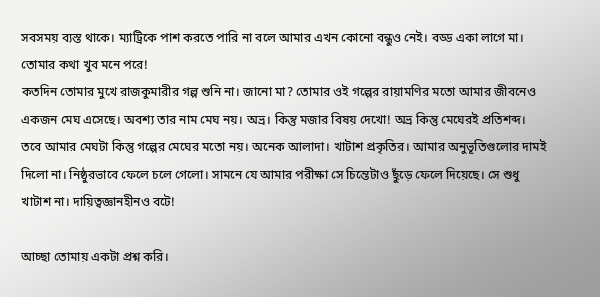সবসময় ব্যস্ত থাকে। ম্যাট্রিকে পাশ করতে পারি না বলে আমার এখন কোনো বন্ধুও নেই। বড্ড একা লাগে মা। তোমার কথা খুব মনে পরে!
কতদিন তোমার মুখে রাজকুমারীর গল্প শুনি না। জানো মা? তোমার ওই গল্পের রায়ামণির মতো আমার জীবনেও একজন মেঘ এসেছে। অবশ্য তার নাম মেঘ নয়। অভ্র। কিন্তু মজার বিষয় দেখো! অভ্র কিন্তু মেঘেরই প্রতিশব্দ।
তবে আমার মেঘটা কিন্তু গল্পের মেঘের মতো নয়। অনেক আলাদা। খাটাশ প্রকৃতির। আমার অনুভূতিগুলোর দামই দিলো না। নিষ্ঠুরভাবে ফেলে চলে গেলো। সামনে যে আমার পরীক্ষা সে চিন্তেটাও ছুঁড়ে ফেলে দিয়েছে। সে শুধু খাটাশ না। দায়িত্বজ্ঞানহীনও বটে!

আচ্ছা তোমায় একটা প্রশ্ন করি।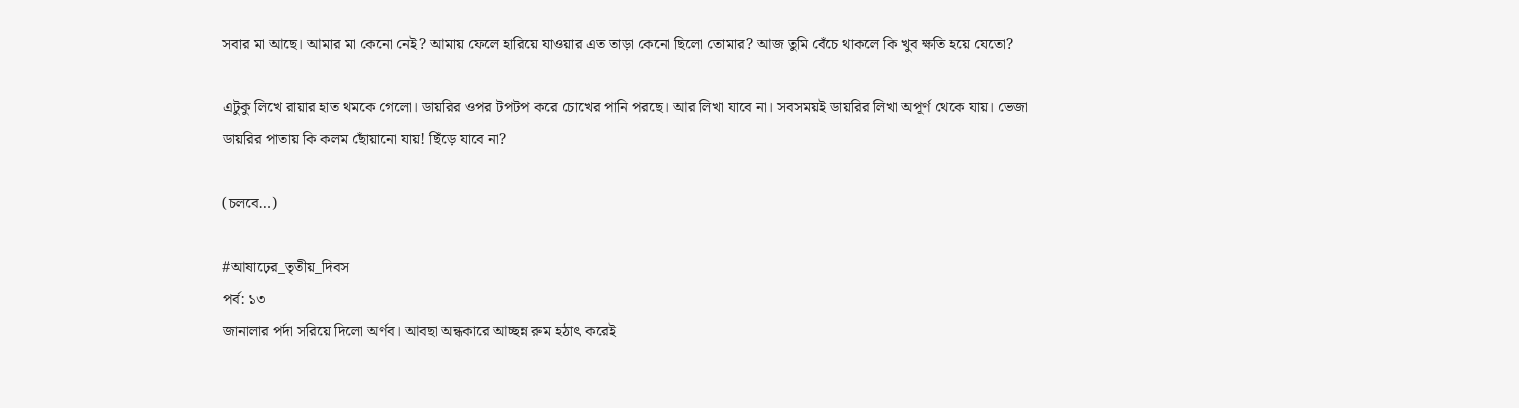সবার মা আছে। আমার মা কেনো নেই? আমায় ফেলে হারিয়ে যাওয়ার এত তাড়া কেনো ছিলো তোমার? আজ তুমি বেঁচে থাকলে কি খুব ক্ষতি হয়ে যেতো?

এটুকু লিখে রায়ার হাত থমকে গেলো। ডায়রির ওপর টপটপ করে চোখের পানি পরছে। আর লিখা যাবে না। সবসময়ই ডায়রির লিখা অপূর্ণ থেকে যায়। ভেজা ডায়রির পাতায় কি কলম ছোঁয়ানো যায়! ছিঁড়ে যাবে না?

(চলবে…)

#আষাঢ়ের_তৃতীয়_দিবস
পর্ব: ১৩
জানালার পর্দা সরিয়ে দিলো অর্ণব। আবছা অন্ধকারে আচ্ছন্ন রুম হঠাৎ করেই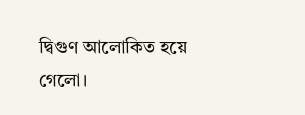দ্বিগুণ আলোকিত হয়ে গেলো।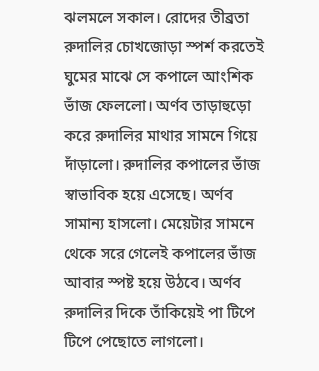ঝলমলে সকাল। রোদের তীব্রতা রুদালির চোখজোড়া স্পর্শ করতেই ঘুমের মাঝে সে কপালে আংশিক ভাঁজ ফেললো। অর্ণব তাড়াহুড়ো করে রুদালির মাথার সামনে গিয়ে দাঁড়ালো। রুদালির কপালের ভাঁজ স্বাভাবিক হয়ে এসেছে। অর্ণব সামান্য হাসলো। মেয়েটার সামনে থেকে সরে গেলেই কপালের ভাঁজ আবার স্পষ্ট হয়ে উঠবে। অর্ণব রুদালির দিকে তাঁকিয়েই পা টিপে টিপে পেছোতে লাগলো।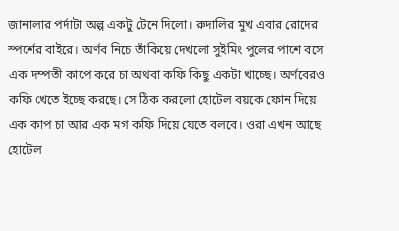জানালার পর্দাটা অল্প একটু টেনে দিলো। রুদালির মুখ এবার রোদের স্পর্শের বাইরে। অর্ণব নিচে তাঁকিয়ে দেখলো সুইমিং পুলের পাশে বসে এক দম্পতী কাপে করে চা অথবা কফি কিছু একটা খাচ্ছে। অর্ণবেরও কফি খেতে ইচ্ছে করছে। সে ঠিক করলো হোটেল বয়কে ফোন দিয়ে এক কাপ চা আর এক মগ কফি দিয়ে যেতে বলবে। ওরা এখন আছে হোটেল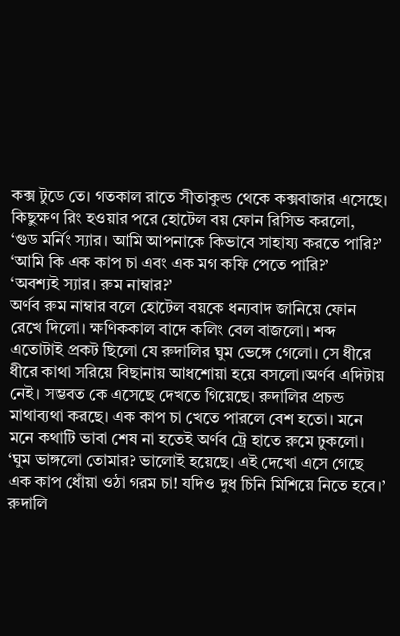কক্স টুডে তে। গতকাল রাতে সীতাকুন্ড থেকে কক্সবাজার এসেছে।
কিছুক্ষণ রিং হওয়ার পরে হোটেল বয় ফোন রিসিভ করলো,
‘গুড মর্নিং স্যার। আমি আপনাকে কিভাবে সাহায্য করতে পারি?’
‘আমি কি এক কাপ চা এবং এক মগ কফি পেতে পারি?’
‘অবশ্যই স্যার। রুম নাম্বার?’
অর্ণব রুম নাম্বার বলে হোটেল বয়কে ধন্যবাদ জানিয়ে ফোন রেখে দিলো। ক্ষণিককাল বাদে কলিং বেল বাজলো। শব্দ এতোটাই প্রকট ছিলো যে রুদালির ঘুম ভেঙ্গে গেলো। সে ধীরে ধীরে কাথা সরিয়ে বিছানায় আধশোয়া হয়ে বসলো।অর্ণব এদিটায় নেই। সম্ভবত কে এসেছে দেখতে গিয়েছে। রুদালির প্রচন্ড মাথাব্যথা করছে। এক কাপ চা খেতে পারলে বেশ হতো। মনে মনে কথাটি ভাবা শেষ না হতেই অর্ণব ট্রে হাতে রুমে ঢুকলো।
‘ঘুম ভাঙ্গলো তোমার? ভালোই হয়েছে। এই দেখো এসে গেছে এক কাপ ধোঁয়া ওঠা গরম চা! যদিও দুধ চিনি মিশিয়ে নিতে হবে।’
রুদালি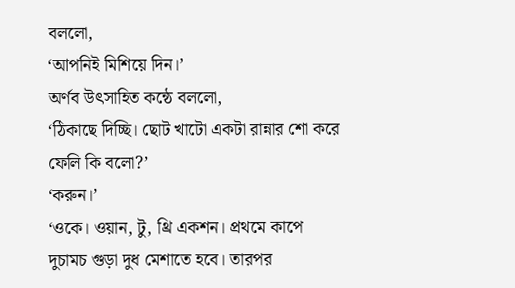বললো,
‘আপনিই মিশিয়ে দিন।’
অর্ণব উৎসাহিত কন্ঠে বললো,
‘ঠিকাছে দিচ্ছি। ছোট খাটো একটা রান্নার শো করে ফেলি কি বলো?’
‘করুন।’
‘ওকে। ওয়ান, টু, থ্রি একশন। প্রথমে কাপে দুচামচ গুড়া দুধ মেশাতে হবে। তারপর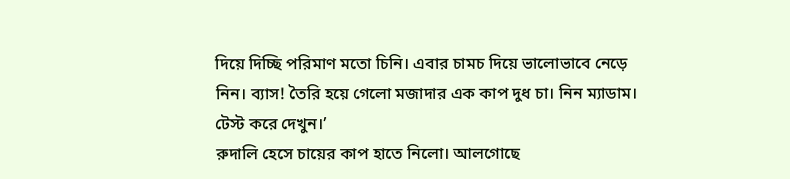দিয়ে দিচ্ছি পরিমাণ মতো চিনি। এবার চামচ দিয়ে ভালোভাবে নেড়ে নিন। ব্যাস! তৈরি হয়ে গেলো মজাদার এক কাপ দুধ চা। নিন ম্যাডাম। টেস্ট করে দেখুন।’
রুদালি হেসে চায়ের কাপ হাতে নিলো। আলগোছে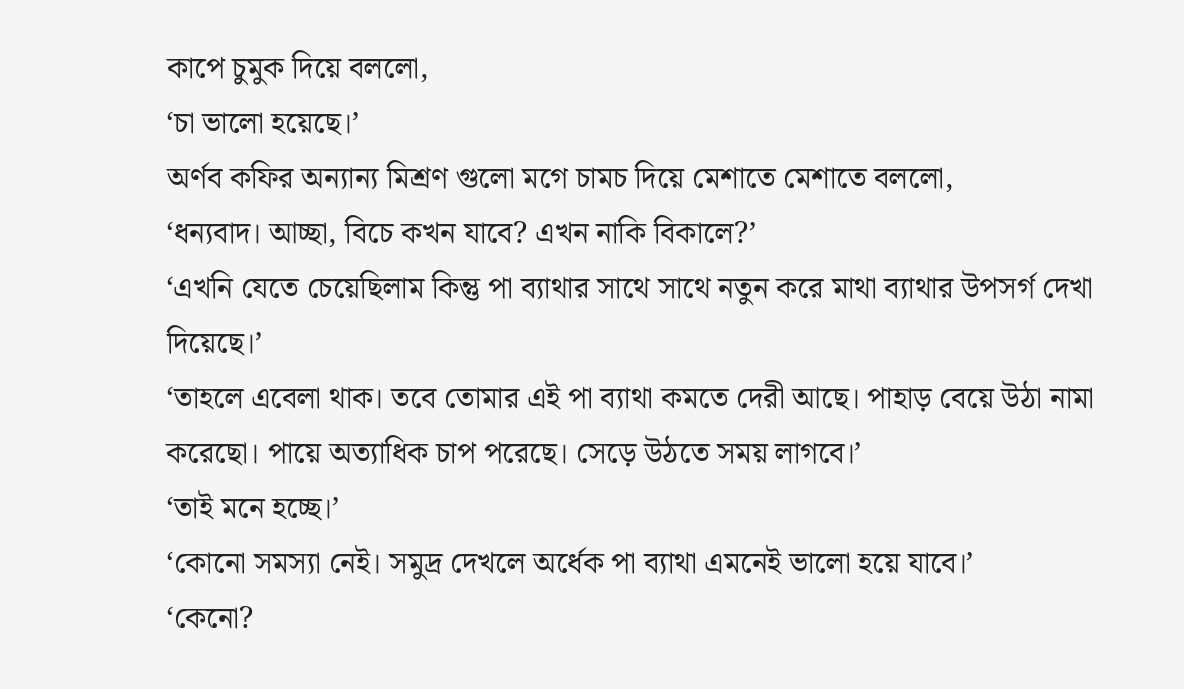কাপে চুমুক দিয়ে বললো,
‘চা ভালো হয়েছে।’
অর্ণব কফির অন্যান্য মিশ্রণ গুলো মগে চামচ দিয়ে মেশাতে মেশাতে বললো,
‘ধন্যবাদ। আচ্ছা, বিচে কখন যাবে? এখন নাকি বিকালে?’
‘এখনি যেতে চেয়েছিলাম কিন্তু পা ব্যাথার সাথে সাথে নতুন করে মাথা ব্যাথার উপসর্গ দেখা দিয়েছে।’
‘তাহলে এবেলা থাক। তবে তোমার এই পা ব্যাথা কমতে দেরী আছে। পাহাড় বেয়ে উঠা নামা করেছো। পায়ে অত্যাধিক চাপ পরেছে। সেড়ে উঠতে সময় লাগবে।’
‘তাই মনে হচ্ছে।’
‘কোনো সমস্যা নেই। সমুদ্র দেখলে অর্ধেক পা ব্যাথা এমনেই ভালো হয়ে যাবে।’
‘কেনো?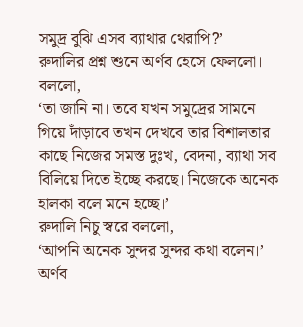সমুদ্র বুঝি এসব ব্যাথার থেরাপি?’
রুদালির প্রশ্ন শুনে অর্ণব হেসে ফেললো। বললো,
‘তা জানি না। তবে যখন সমুদ্রের সামনে গিয়ে দাঁড়াবে তখন দেখবে তার বিশালতার কাছে নিজের সমস্ত দুঃখ, বেদনা, ব্যাথা সব বিলিয়ে দিতে ইচ্ছে করছে। নিজেকে অনেক হালকা বলে মনে হচ্ছে।’
রুদালি নিচু স্বরে বললো,
‘আপনি অনেক সুন্দর সুন্দর কথা বলেন।’
অর্ণব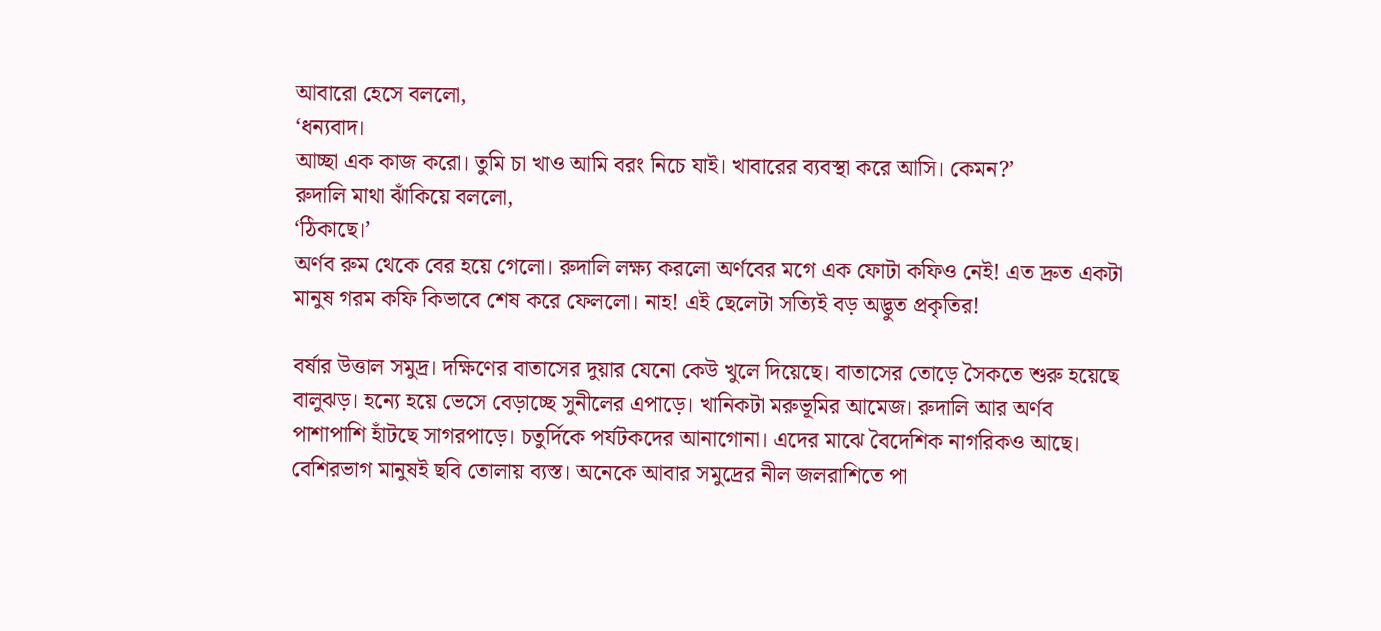আবারো হেসে বললো,
‘ধন্যবাদ।
আচ্ছা এক কাজ করো। তুমি চা খাও আমি বরং নিচে যাই। খাবারের ব্যবস্থা করে আসি। কেমন?’
রুদালি মাথা ঝাঁকিয়ে বললো,
‘ঠিকাছে।’
অর্ণব রুম থেকে বের হয়ে গেলো। রুদালি লক্ষ্য করলো অর্ণবের মগে এক ফোটা কফিও নেই! এত দ্রুত একটা মানুষ গরম কফি কিভাবে শেষ করে ফেললো। নাহ! এই ছেলেটা সত্যিই বড় অদ্ভুত প্রকৃতির!

বর্ষার উত্তাল সমুদ্র। দক্ষিণের বাতাসের দুয়ার যেনো কেউ খুলে দিয়েছে। বাতাসের তোড়ে সৈকতে শুরু হয়েছে বালুঝড়। হন্যে হয়ে ভেসে বেড়াচ্ছে সুনীলের এপাড়ে। খানিকটা মরুভূমির আমেজ। রুদালি আর অর্ণব পাশাপাশি হাঁটছে সাগরপাড়ে। চতুর্দিকে পর্যটকদের আনাগোনা। এদের মাঝে বৈদেশিক নাগরিকও আছে। বেশিরভাগ মানুষই ছবি তোলায় ব্যস্ত। অনেকে আবার সমুদ্রের নীল জলরাশিতে পা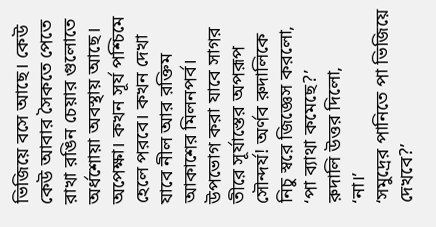ভিজিয়ে বসে আছে। কেউ কেউ আবার সৈকতে পেতে রাখা রঙিন চেয়ার গুলোতে অর্ধশোয়া অবস্থায় আছে। অপেক্ষা। কখন সূর্য পশ্চিমে হেলে পরবে। কখন দেখা যাবে নীল আর রক্তিম আকাশের মিলনপর্ব। উপভোগ করা যাবে সাগর তীরে সূর্যাস্তের অপরূপ সৌন্দর্য! অর্ণব রুদালিকে নিচু স্বরে জিজ্ঞেস করলো,
‘পা ব্যাথা কমেছে?’
রুদালি উত্তর দিলো,
‘না।’
‘সমুদ্রের পানিতে পা ভিজিয়ে দেখবে?’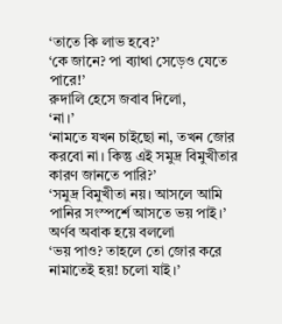‘তাতে কি লাভ হবে?’
‘কে জানে? পা ব্যাথা সেড়েও যেতে পারে!’
রুদালি হেসে জবাব দিলো,
‘না।’
‘নামতে যখন চাইছো না, তখন জোর করবো না। কিন্তু এই সমুদ্র বিমুখীতার কারণ জানতে পারি?’
‘সমুদ্র বিমুখীতা নয়। আসলে আমি পানির সংস্পর্শে আসতে ভয় পাই।’
অর্ণব অবাক হয়ে বললো
‘ভয় পাও? তাহলে তো জোর করে নামাতেই হয়! চলো যাই।’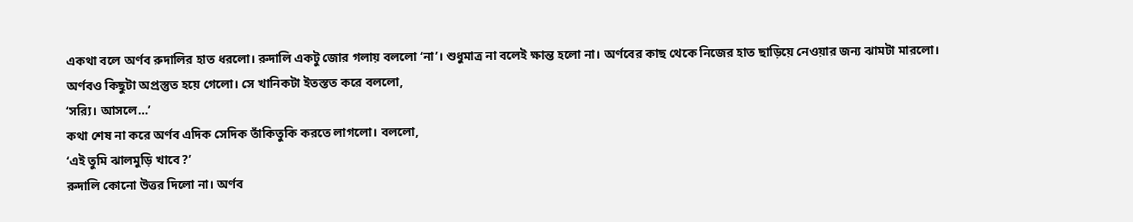একথা বলে অর্ণব রুদালির হাত ধরলো। রুদালি একটু জোর গলায় বললো ‘না’। শুধুমাত্র না বলেই ক্ষান্ত হলো না। অর্ণবের কাছ থেকে নিজের হাত ছাড়িয়ে নেওয়ার জন্য ঝামটা মারলো। অর্ণবও কিছুটা অপ্রস্তুত হয়ে গেলো। সে খানিকটা ইতস্তত করে বললো,
‘সর‍্যি। আসলে…’
কথা শেষ না করে অর্ণব এদিক সেদিক তাঁকিতুকি করতে লাগলো। বললো,
‘এই তুমি ঝালমুড়ি খাবে?’
রুদালি কোনো উত্তর দিলো না। অর্ণব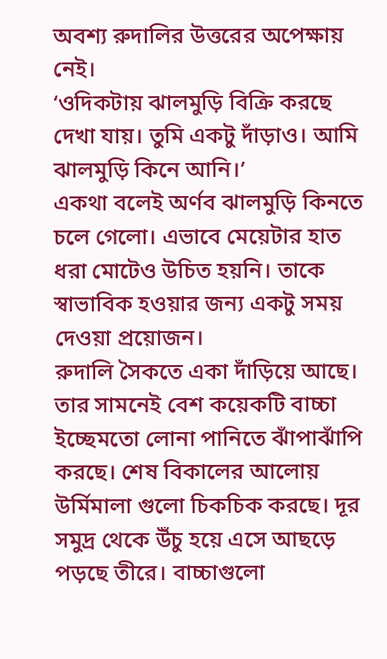অবশ্য রুদালির উত্তরের অপেক্ষায় নেই।
‘ওদিকটায় ঝালমুড়ি বিক্রি করছে দেখা যায়। তুমি একটু দাঁড়াও। আমি ঝালমুড়ি কিনে আনি।’
একথা বলেই অর্ণব ঝালমুড়ি কিনতে চলে গেলো। এভাবে মেয়েটার হাত ধরা মোটেও উচিত হয়নি। তাকে স্বাভাবিক হওয়ার জন্য একটু সময় দেওয়া প্রয়োজন।
রুদালি সৈকতে একা দাঁড়িয়ে আছে। তার সামনেই বেশ কয়েকটি বাচ্চা ইচ্ছেমতো লোনা পানিতে ঝাঁপাঝাঁপি করছে। শেষ বিকালের আলোয় উর্মিমালা গুলো চিকচিক করছে। দূর সমুদ্র থেকে উঁচু হয়ে এসে আছড়ে পড়ছে তীরে। বাচ্চাগুলো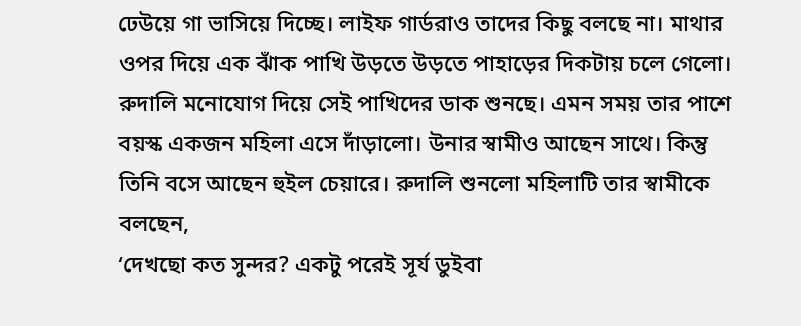ঢেউয়ে গা ভাসিয়ে দিচ্ছে। লাইফ গার্ডরাও তাদের কিছু বলছে না। মাথার ওপর দিয়ে এক ঝাঁক পাখি উড়তে উড়তে পাহাড়ের দিকটায় চলে গেলো। রুদালি মনোযোগ দিয়ে সেই পাখিদের ডাক শুনছে। এমন সময় তার পাশে বয়স্ক একজন মহিলা এসে দাঁড়ালো। উনার স্বামীও আছেন সাথে। কিন্তু তিনি বসে আছেন হুইল চেয়ারে। রুদালি শুনলো মহিলাটি তার স্বামীকে বলছেন,
‘দেখছো কত সুন্দর? একটু পরেই সূর্য ডুইবা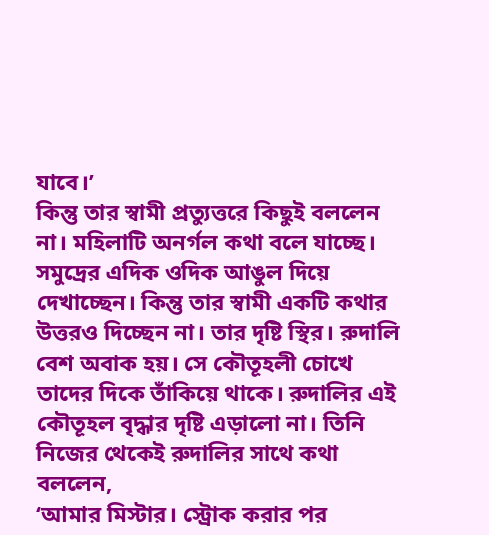যাবে।’
কিন্তু তার স্বামী প্রত্যুত্তরে কিছুই বললেন না। মহিলাটি অনর্গল কথা বলে যাচ্ছে। সমুদ্রের এদিক ওদিক আঙুল দিয়ে দেখাচ্ছেন। কিন্তু তার স্বামী একটি কথার উত্তরও দিচ্ছেন না। তার দৃষ্টি স্থির। রুদালি বেশ অবাক হয়। সে কৌতূহলী চোখে তাদের দিকে তাঁকিয়ে থাকে। রুদালির এই কৌতূহল বৃদ্ধার দৃষ্টি এড়ালো না। তিনি নিজের থেকেই রুদালির সাথে কথা বললেন,
‘আমার মিস্টার। স্ট্রোক করার পর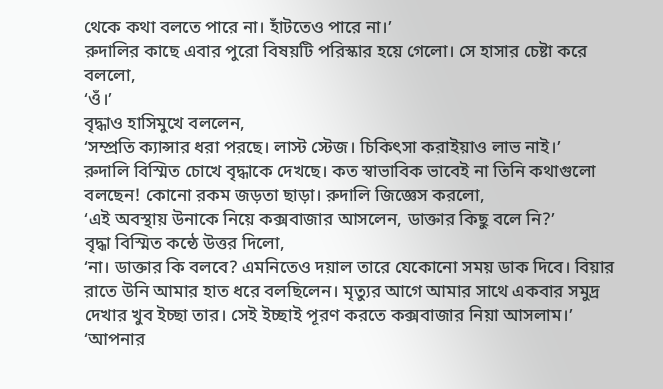থেকে কথা বলতে পারে না। হাঁটতেও পারে না।’
রুদালির কাছে এবার পুরো বিষয়টি পরিস্কার হয়ে গেলো। সে হাসার চেষ্টা করে বললো,
‘ওঁ।’
বৃদ্ধাও হাসিমুখে বললেন,
‘সম্প্রতি ক্যান্সার ধরা পরছে। লাস্ট স্টেজ। চিকিৎসা করাইয়াও লাভ নাই।’
রুদালি বিস্মিত চোখে বৃদ্ধাকে দেখছে। কত স্বাভাবিক ভাবেই না তিনি কথাগুলো বলছেন! কোনো রকম জড়তা ছাড়া। রুদালি জিজ্ঞেস করলো,
‘এই অবস্থায় উনাকে নিয়ে কক্সবাজার আসলেন, ডাক্তার কিছু বলে নি?’
বৃদ্ধা বিস্মিত কন্ঠে উত্তর দিলো,
‘না। ডাক্তার কি বলবে? এমনিতেও দয়াল তারে যেকোনো সময় ডাক দিবে। বিয়ার রাতে উনি আমার হাত ধরে বলছিলেন। মৃত্যুর আগে আমার সাথে একবার সমুদ্র দেখার খুব ইচ্ছা তার। সেই ইচ্ছাই পূরণ করতে কক্সবাজার নিয়া আসলাম।’
‘আপনার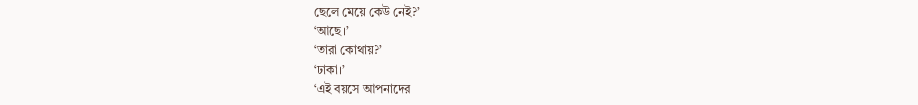ছেলে মেয়ে কেউ নেই?’
‘আছে।’
‘তারা কোথায়?’
‘ঢাকা।’
‘এই বয়সে আপনাদের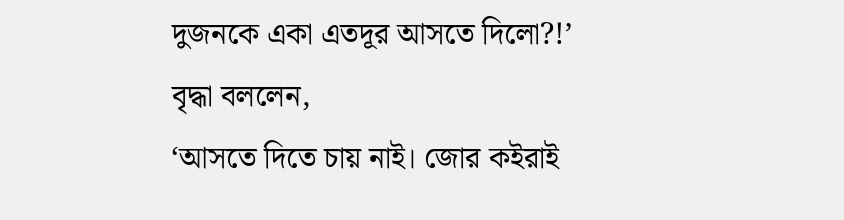দুজনকে একা এতদূর আসতে দিলো?!’
বৃদ্ধা বললেন,
‘আসতে দিতে চায় নাই। জোর কইরাই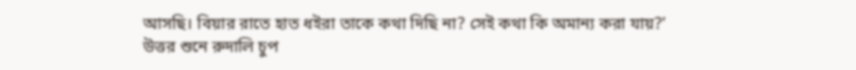আসছি। বিয়ার রাতে হাত ধইরা তাকে কথা দিছি না? সেই কথা কি অমান্য করা যায়?’
উত্তর শুনে রুদালি চুপ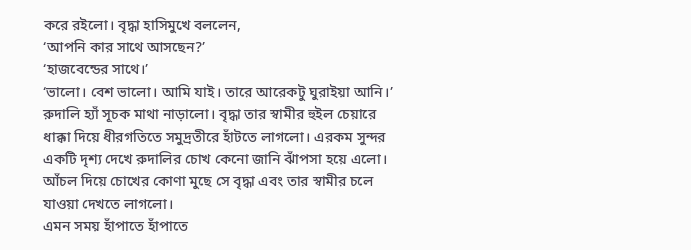করে রইলো। বৃদ্ধা হাসিমুখে বললেন,
‘আপনি কার সাথে আসছেন?’
‘হাজবেন্ডের সাথে।’
‘ভালো। বেশ ভালো। আমি যাই। তারে আরেকটু ঘুরাইয়া আনি।’
রুদালি হ্যাঁ সূচক মাথা নাড়ালো। বৃদ্ধা তার স্বামীর হুইল চেয়ারে ধাক্কা দিয়ে ধীরগতিতে সমুদ্রতীরে হাঁটতে লাগলো। এরকম সুন্দর একটি দৃশ্য দেখে রুদালির চোখ কেনো জানি ঝাঁপসা হয়ে এলো। আঁচল দিয়ে চোখের কোণা মুছে সে বৃদ্ধা এবং তার স্বামীর চলে যাওয়া দেখতে লাগলো।
এমন সময় হাঁপাতে হাঁপাতে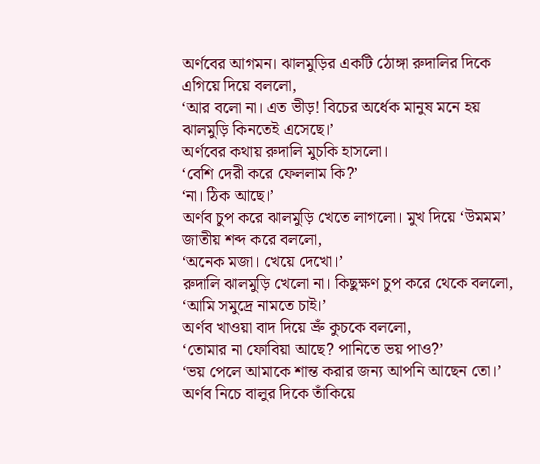অর্ণবের আগমন। ঝালমুড়ির একটি ঠোঙ্গা রুদালির দিকে এগিয়ে দিয়ে বললো,
‘আর বলো না। এত ভীড়! বিচের অর্ধেক মানুষ মনে হয় ঝালমুড়ি কিনতেই এসেছে।’
অর্ণবের কথায় রুদালি মুচকি হাসলো।
‘বেশি দেরী করে ফেললাম কি?’
‘না। ঠিক আছে।’
অর্ণব চুপ করে ঝালমুড়ি খেতে লাগলো। মুখ দিয়ে ‘উমমম’ জাতীয় শব্দ করে বললো,
‘অনেক মজা। খেয়ে দেখো।’
রুদালি ঝালমুড়ি খেলো না। কিছুক্ষণ চুপ করে থেকে বললো,
‘আমি সমুদ্রে নামতে চাই।’
অর্ণব খাওয়া বাদ দিয়ে ভ্রুঁ কুচকে বললো,
‘তোমার না ফোবিয়া আছে? পানিতে ভয় পাও?’
‘ভয় পেলে আমাকে শান্ত করার জন্য আপনি আছেন তো।’
অর্ণব নিচে বালুর দিকে তাঁকিয়ে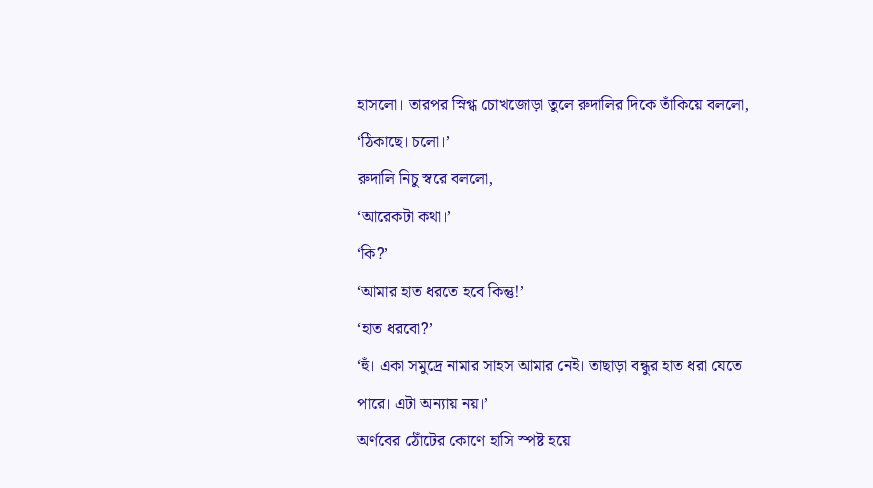হাসলো। তারপর স্নিগ্ধ চোখজোড়া তুলে রুদালির দিকে তাঁকিয়ে বললো,
‘ঠিকাছে। চলো।’
রুদালি নিচু স্বরে বললো,
‘আরেকটা কথা।’
‘কি?’
‘আমার হাত ধরতে হবে কিন্তু!’
‘হাত ধরবো?’
‘হুঁ। একা সমুদ্রে নামার সাহস আমার নেই। তাছাড়া বন্ধুর হাত ধরা যেতে পারে। এটা অন্যায় নয়।’
অর্ণবের ঠোঁটের কোণে হাসি স্পষ্ট হয়ে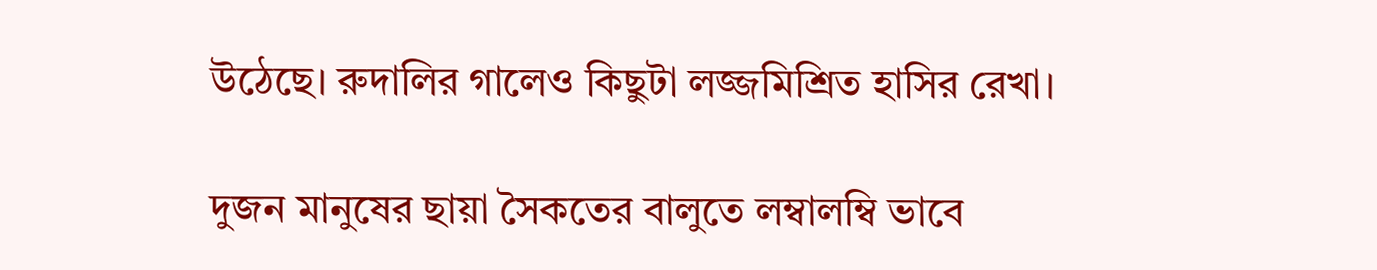উঠেছে। রুদালির গালেও কিছুটা লজ্জমিশ্রিত হাসির রেখা।

দুজন মানুষের ছায়া সৈকতের বালুতে লম্বালম্বি ভাবে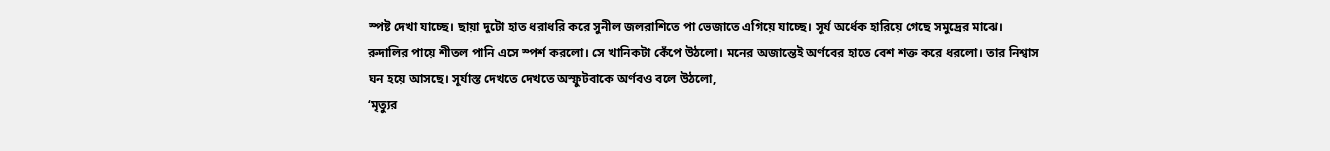স্পষ্ট দেখা যাচ্ছে। ছায়া দুটো হাত ধরাধরি করে সুনীল জলরাশিতে পা ভেজাতে এগিয়ে যাচ্ছে। সূর্য অর্ধেক হারিয়ে গেছে সমুদ্রের মাঝে। রুদালির পায়ে শীতল পানি এসে স্পর্শ করলো। সে খানিকটা কেঁপে উঠলো। মনের অজান্তেই অর্ণবের হাতে বেশ শক্ত করে ধরলো। তার নিশ্বাস ঘন হয়ে আসছে। সূর্যাস্ত দেখতে দেখতে অস্ফুটবাকে অর্ণবও বলে উঠলো,
‘মৃত্যুর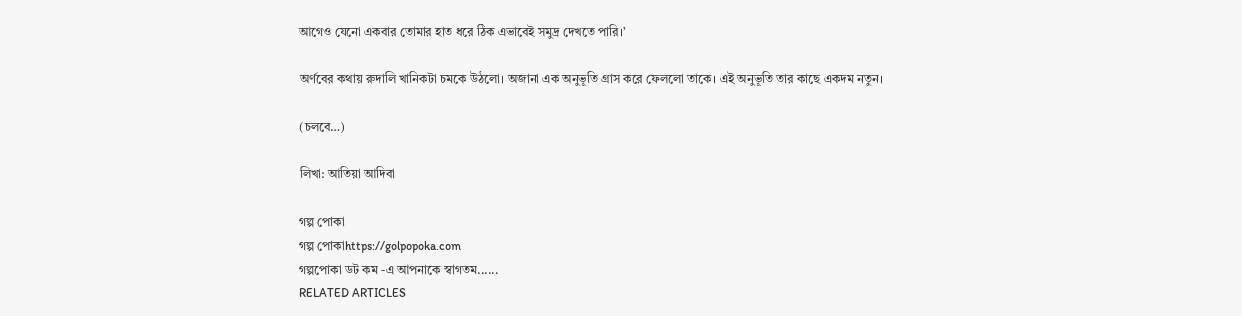আগেও যেনো একবার তোমার হাত ধরে ঠিক এভাবেই সমুদ্র দেখতে পারি।’

অর্ণবের কথায় রুদালি খানিকটা চমকে উঠলো। অজানা এক অনুভূতি গ্রাস করে ফেললো তাকে। এই অনুভূতি তার কাছে একদম নতুন।

(চলবে…)

লিখা: আতিয়া আদিবা

গল্প পোকা
গল্প পোকাhttps://golpopoka.com
গল্পপোকা ডট কম -এ আপনাকে স্বাগতম......
RELATED ARTICLES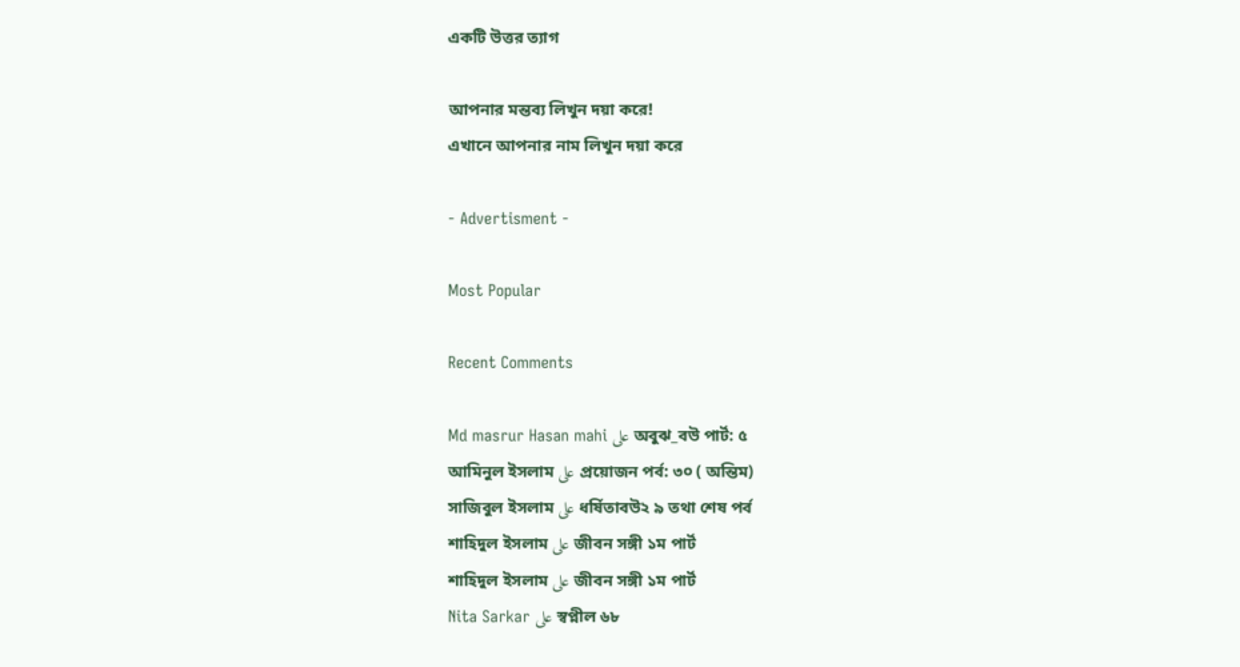একটি উত্তর ত্যাগ

আপনার মন্তব্য লিখুন দয়া করে!
এখানে আপনার নাম লিখুন দয়া করে

- Advertisment -

Most Popular

Recent Comments

Md masrur Hasan mahi على অবুঝ_বউ পার্ট: ৫
আমিনুল ইসলাম على প্রয়োজন পর্ব: ৩০ ( অন্তিম)
সাজিবুল ইসলাম على ধর্ষিতাবউ২ ৯ তথা শেষ পর্ব
শাহিদুল ইসলাম على জীবন সঙ্গী ১ম পার্ট
শাহিদুল ইসলাম على জীবন সঙ্গী ১ম পার্ট
Nita Sarkar على স্বপ্নীল ৬৮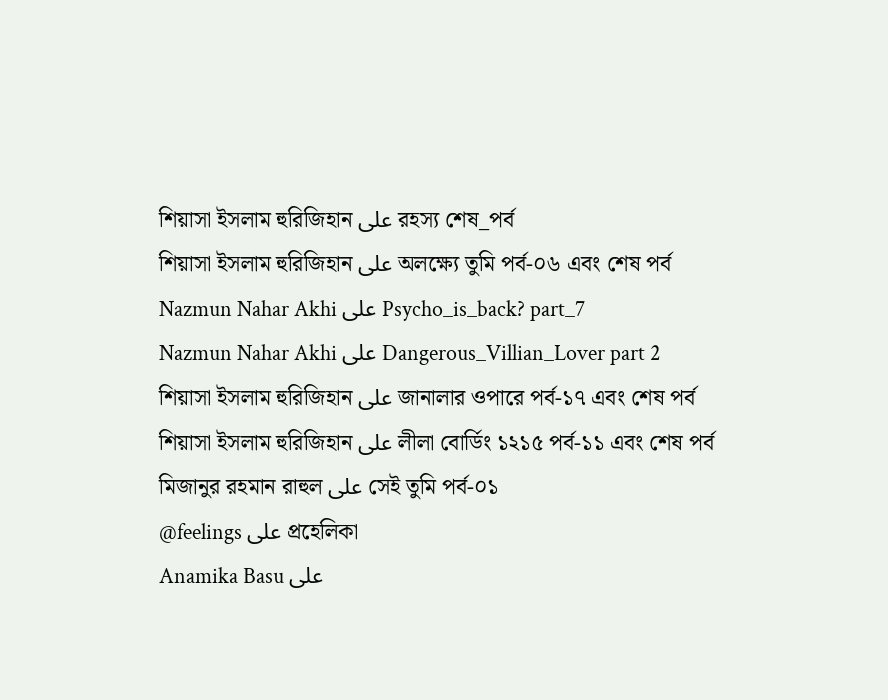শিয়াসা ইসলাম হুরিজিহান على রহস্য শেষ_পর্ব
শিয়াসা ইসলাম হুরিজিহান على অলক্ষ্যে তুমি পর্ব-০৬ এবং শেষ পর্ব
Nazmun Nahar Akhi على Psycho_is_back? part_7
Nazmun Nahar Akhi على Dangerous_Villian_Lover part 2
শিয়াসা ইসলাম হুরিজিহান على জানালার ওপারে পর্ব-১৭ এবং শেষ পর্ব
শিয়াসা ইসলাম হুরিজিহান على লীলা বোর্ডিং ১২১৫ পর্ব-১১ এবং শেষ পর্ব
মিজানুর রহমান রাহুল على সেই তুমি পর্ব-০১
@feelings على প্রহেলিকা
Anamika Basu على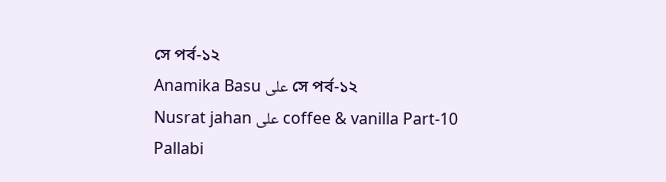সে পর্ব-১২
Anamika Basu على সে পর্ব-১২
Nusrat jahan على coffee & vanilla Part-10
Pallabi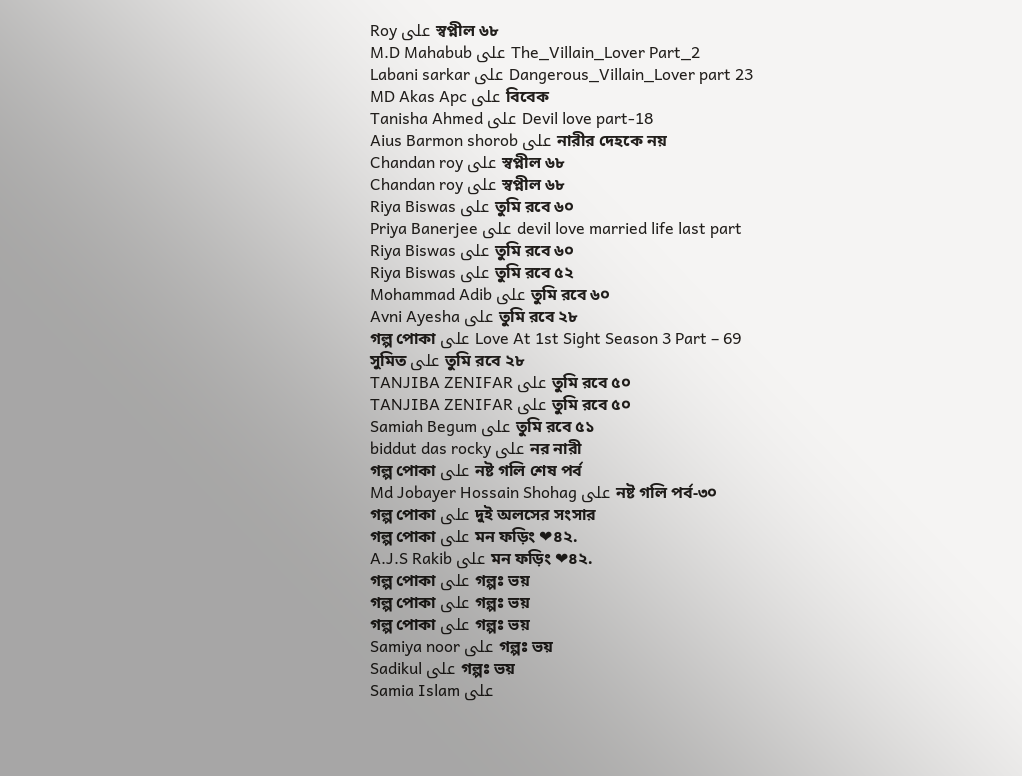Roy على স্বপ্নীল ৬৮
M.D Mahabub على The_Villain_Lover Part_2
Labani sarkar على Dangerous_Villain_Lover part 23
MD Akas Apc على বিবেক
Tanisha Ahmed على Devil love part-18
Aius Barmon shorob على নারীর দেহকে নয়
Chandan roy على স্বপ্নীল ৬৮
Chandan roy على স্বপ্নীল ৬৮
Riya Biswas على তুমি রবে ৬০
Priya Banerjee على devil love married life last part
Riya Biswas على তুমি রবে ৬০
Riya Biswas على তুমি রবে ৫২
Mohammad Adib على তুমি রবে ৬০
Avni Ayesha على তুমি রবে ২৮
গল্প পোকা على Love At 1st Sight Season 3 Part – 69
সুমিত على তুমি রবে ২৮
TANJIBA ZENIFAR على তুমি রবে ৫০
TANJIBA ZENIFAR على তুমি রবে ৫০
Samiah Begum على তুমি রবে ৫১
biddut das rocky على নর নারী
গল্প পোকা على নষ্ট গলি শেষ পর্ব
Md Jobayer Hossain Shohag على নষ্ট গলি পর্ব-৩০
গল্প পোকা على দুই অলসের সংসার
গল্প পোকা على মন ফড়িং ❤৪২.
A.J.S Rakib على মন ফড়িং ❤৪২.
গল্প পোকা على গল্পঃ ভয়
গল্প পোকা على গল্পঃ ভয়
গল্প পোকা على গল্পঃ ভয়
Samiya noor على গল্পঃ ভয়
Sadikul على গল্পঃ ভয়
Samia Islam على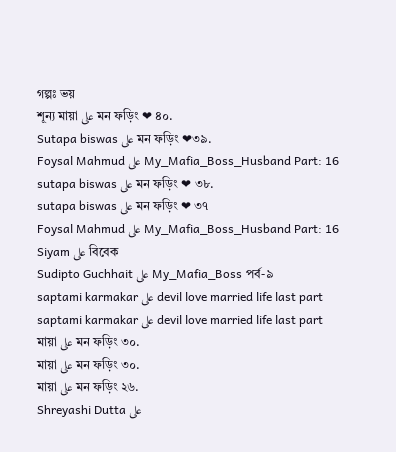গল্পঃ ভয়
শূন্য মায়া على মন ফড়িং ❤ ৪০.
Sutapa biswas على মন ফড়িং ❤৩৯.
Foysal Mahmud على My_Mafia_Boss_Husband Part: 16
sutapa biswas على মন ফড়িং ❤ ৩৮.
sutapa biswas على মন ফড়িং ❤ ৩৭
Foysal Mahmud على My_Mafia_Boss_Husband Part: 16
Siyam على বিবেক
Sudipto Guchhait على My_Mafia_Boss পর্ব-৯
saptami karmakar على devil love married life last part
saptami karmakar على devil love married life last part
মায়া على মন ফড়িং ৩০.
মায়া على মন ফড়িং ৩০.
মায়া على মন ফড়িং ২৬.
Shreyashi Dutta على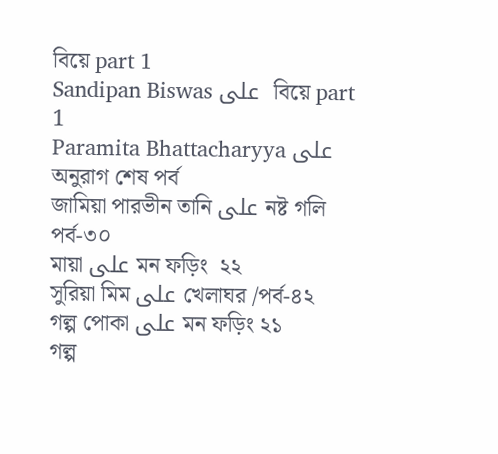বিয়ে part 1
Sandipan Biswas على  বিয়ে part 1
Paramita Bhattacharyya على অনুরাগ শেষ পর্ব
জামিয়া পারভীন তানি على নষ্ট গলি পর্ব-৩০
মায়া على মন ফড়িং  ২২
সুরিয়া মিম على খেলাঘর /পর্ব-৪২
গল্প পোকা على মন ফড়িং ২১
গল্প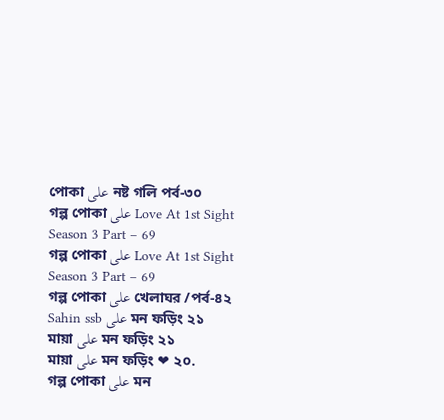পোকা على নষ্ট গলি পর্ব-৩০
গল্প পোকা على Love At 1st Sight Season 3 Part – 69
গল্প পোকা على Love At 1st Sight Season 3 Part – 69
গল্প পোকা على খেলাঘর /পর্ব-৪২
Sahin ssb على মন ফড়িং ২১
মায়া على মন ফড়িং ২১
মায়া على মন ফড়িং ❤ ২০.
গল্প পোকা على মন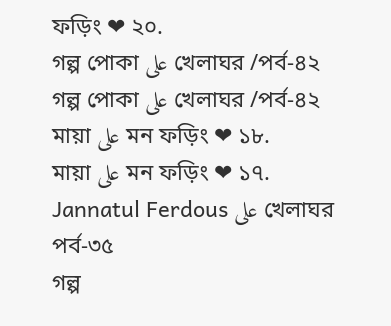ফড়িং ❤ ২০.
গল্প পোকা على খেলাঘর /পর্ব-৪২
গল্প পোকা على খেলাঘর /পর্ব-৪২
মায়া على মন ফড়িং ❤ ১৮.
মায়া على মন ফড়িং ❤ ১৭.
Jannatul Ferdous على খেলাঘর পর্ব-৩৫
গল্প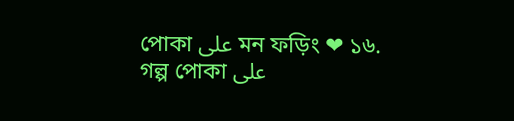পোকা على মন ফড়িং ❤ ১৬.
গল্প পোকা على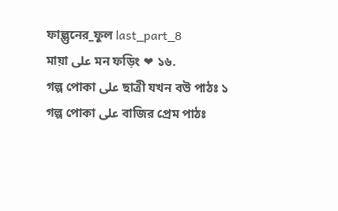ফাল্গুনের_ফুল last_part_8
মায়া على মন ফড়িং ❤ ১৬.
গল্প পোকা على ছাত্রী যখন বউ পাঠঃ ১
গল্প পোকা على বাজির প্রেম পাঠঃ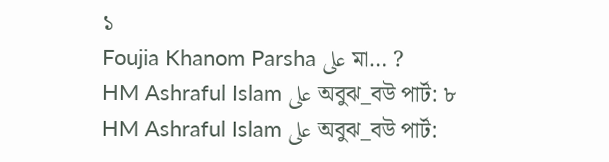১
Foujia Khanom Parsha على মা… ?
HM Ashraful Islam على অবুঝ_বউ পার্ট: ৮
HM Ashraful Islam على অবুঝ_বউ পার্ট: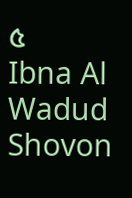৫
Ibna Al Wadud Shovon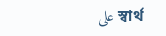على স্বার্থ